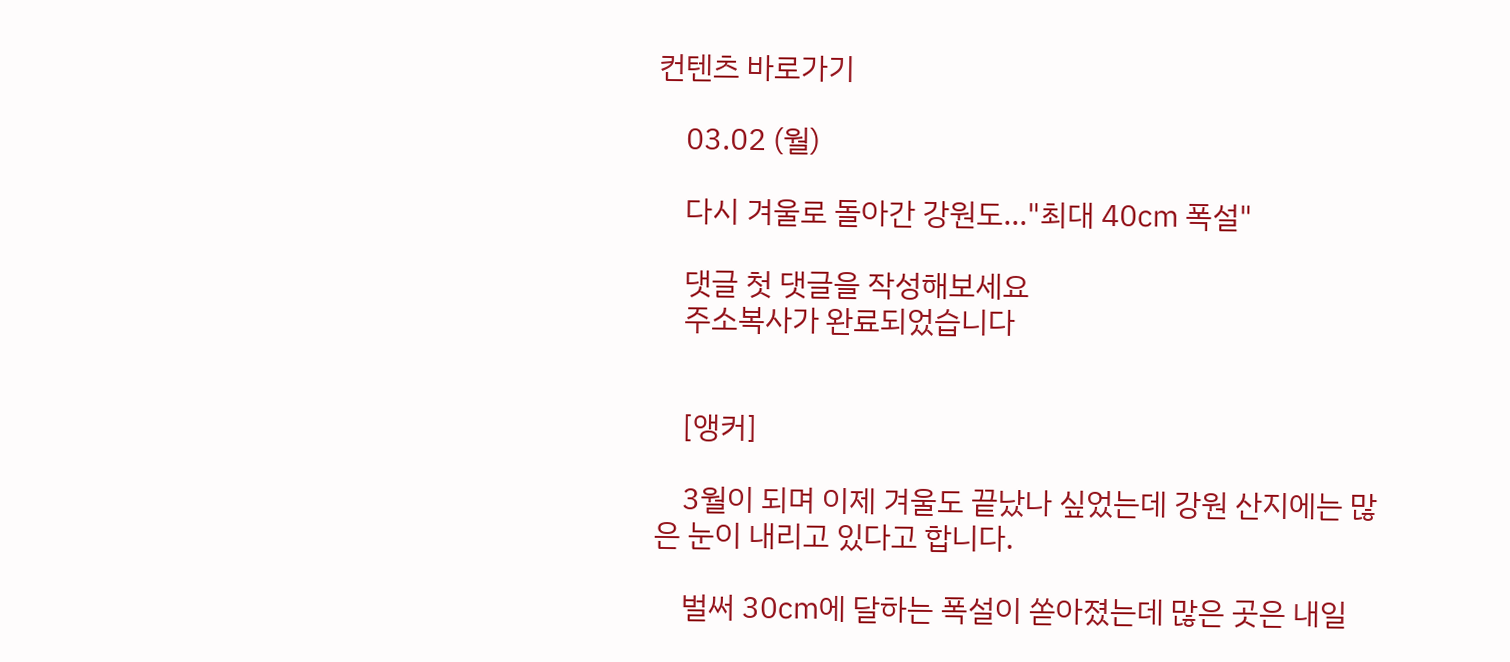컨텐츠 바로가기

    03.02 (월)

    다시 겨울로 돌아간 강원도…"최대 40㎝ 폭설"

    댓글 첫 댓글을 작성해보세요
    주소복사가 완료되었습니다


    [앵커]

    3월이 되며 이제 겨울도 끝났나 싶었는데 강원 산지에는 많은 눈이 내리고 있다고 합니다.

    벌써 30㎝에 달하는 폭설이 쏟아졌는데 많은 곳은 내일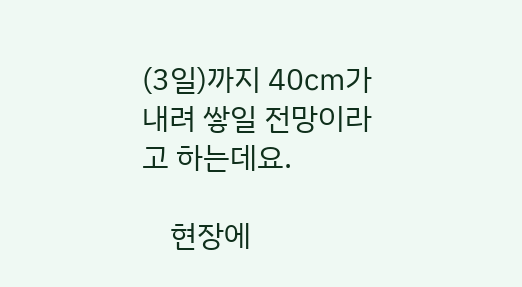(3일)까지 40㎝가 내려 쌓일 전망이라고 하는데요.

    현장에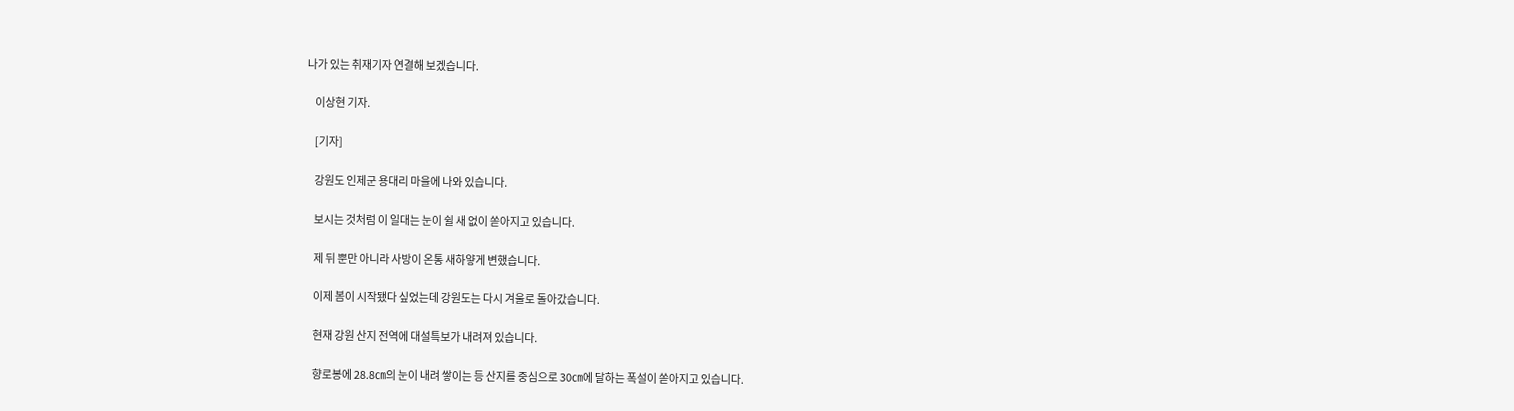나가 있는 취재기자 연결해 보겠습니다.

    이상현 기자.

    [기자]

    강원도 인제군 용대리 마을에 나와 있습니다.

    보시는 것처럼 이 일대는 눈이 쉴 새 없이 쏟아지고 있습니다.

    제 뒤 뿐만 아니라 사방이 온통 새하얗게 변했습니다.

    이제 봄이 시작됐다 싶었는데 강원도는 다시 겨울로 돌아갔습니다.

    현재 강원 산지 전역에 대설특보가 내려져 있습니다.

    향로봉에 28.8㎝의 눈이 내려 쌓이는 등 산지를 중심으로 30㎝에 달하는 폭설이 쏟아지고 있습니다.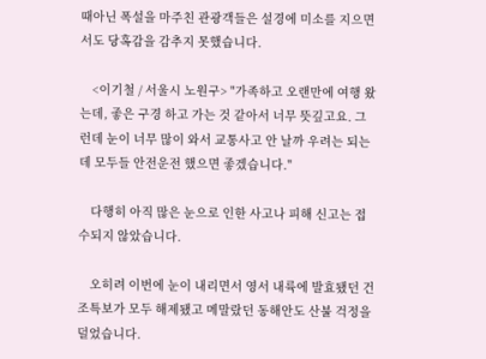때아닌 폭설을 마주친 관광객들은 설경에 미소를 지으면서도 당혹감을 감추지 못했습니다.

    <이기철 / 서울시 노원구> "가족하고 오랜만에 여행 왔는데, 좋은 구경 하고 가는 것 같아서 너무 뜻깊고요. 그런데 눈이 너무 많이 와서 교통사고 안 날까 우려는 되는데 모두들 안전운전 했으면 좋겠습니다."

    다행히 아직 많은 눈으로 인한 사고나 피해 신고는 접수되지 않았습니다.

    오히려 이번에 눈이 내리면서 영서 내륙에 발효됐던 건조특보가 모두 해제됐고 메말랐던 동해안도 산불 걱정을 덜었습니다.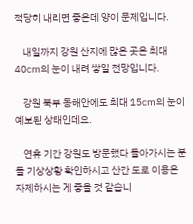적당히 내리면 좋은데 양이 문제입니다.

    내일까지 강원 산지에 많은 곳은 최대 40㎝의 눈이 내려 쌓일 전망입니다.

    강원 북부 동해안에도 최대 15㎝의 눈이 예보된 상태인데요.

    연휴 기간 강원도 방문했다 돌아가시는 분들 기상상황 확인하시고 산간 도로 이용은 자제하시는 게 좋을 것 같습니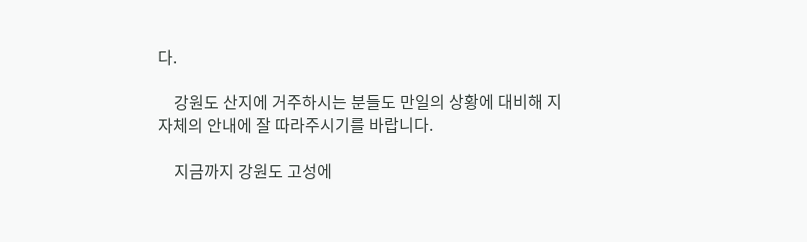다.

    강원도 산지에 거주하시는 분들도 만일의 상황에 대비해 지자체의 안내에 잘 따라주시기를 바랍니다.

    지금까지 강원도 고성에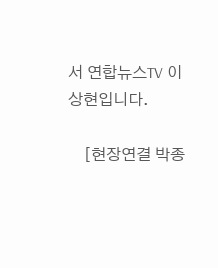서 연합뉴스TV 이상현입니다.

    [현장연결 박종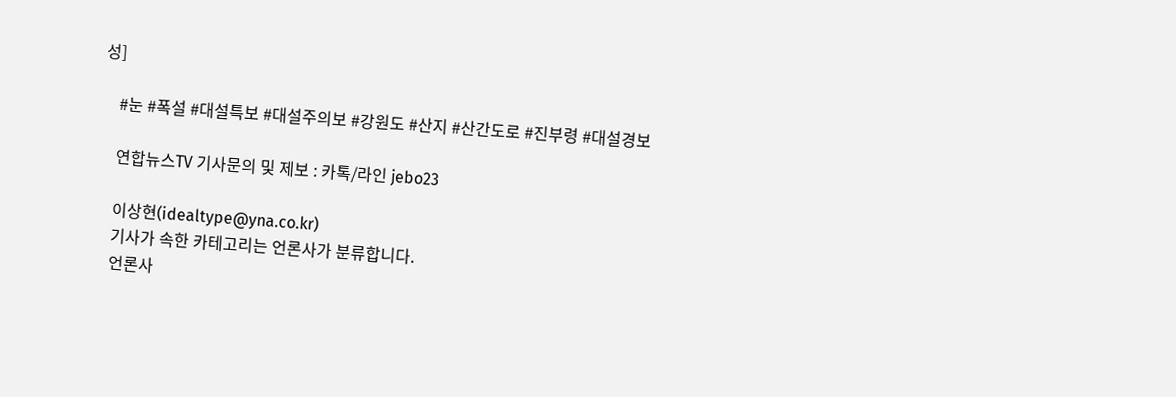성]

    #눈 #폭설 #대설특보 #대설주의보 #강원도 #산지 #산간도로 #진부령 #대설경보

    연합뉴스TV 기사문의 및 제보 : 카톡/라인 jebo23

    이상현(idealtype@yna.co.kr)
    기사가 속한 카테고리는 언론사가 분류합니다.
    언론사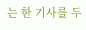는 한 기사를 두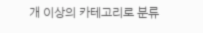개 이상의 카테고리로 분류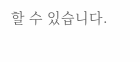할 수 있습니다.